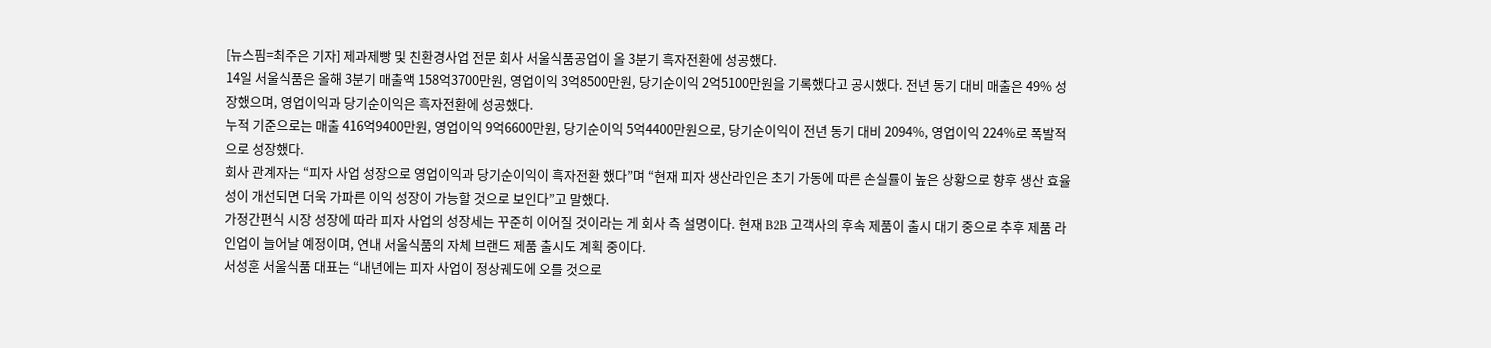[뉴스핌=최주은 기자] 제과제빵 및 친환경사업 전문 회사 서울식품공업이 올 3분기 흑자전환에 성공했다.
14일 서울식품은 올해 3분기 매출액 158억3700만원, 영업이익 3억8500만원, 당기순이익 2억5100만원을 기록했다고 공시했다. 전년 동기 대비 매출은 49% 성장했으며, 영업이익과 당기순이익은 흑자전환에 성공했다.
누적 기준으로는 매출 416억9400만원, 영업이익 9억6600만원, 당기순이익 5억4400만원으로, 당기순이익이 전년 동기 대비 2094%, 영업이익 224%로 폭발적으로 성장했다.
회사 관계자는 “피자 사업 성장으로 영업이익과 당기순이익이 흑자전환 했다”며 “현재 피자 생산라인은 초기 가동에 따른 손실률이 높은 상황으로 향후 생산 효율성이 개선되면 더욱 가파른 이익 성장이 가능할 것으로 보인다”고 말했다.
가정간편식 시장 성장에 따라 피자 사업의 성장세는 꾸준히 이어질 것이라는 게 회사 측 설명이다. 현재 B2B 고객사의 후속 제품이 출시 대기 중으로 추후 제품 라인업이 늘어날 예정이며, 연내 서울식품의 자체 브랜드 제품 출시도 계획 중이다.
서성훈 서울식품 대표는 “내년에는 피자 사업이 정상궤도에 오를 것으로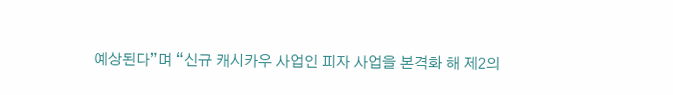예상된다”며 “신규 캐시카우 사업인 피자 사업을 본격화 해 제2의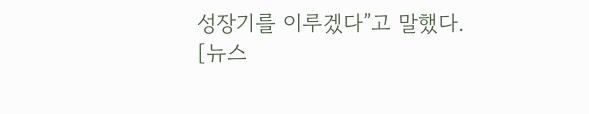성장기를 이루겠다”고 말했다.
[뉴스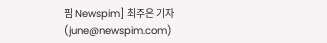핌 Newspim] 최주은 기자 (june@newspim.com)